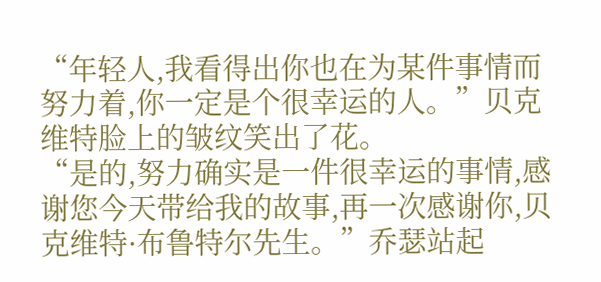“年轻人,我看得出你也在为某件事情而努力着,你一定是个很幸运的人。”贝克维特脸上的皱纹笑出了花。
“是的,努力确实是一件很幸运的事情,感谢您今天带给我的故事,再一次感谢你,贝克维特·布鲁特尔先生。”乔瑟站起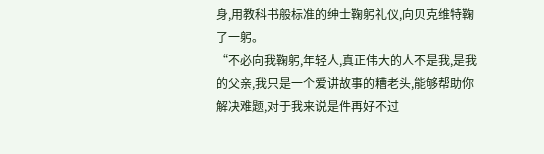身,用教科书般标准的绅士鞠躬礼仪,向贝克维特鞠了一躬。
“不必向我鞠躬,年轻人,真正伟大的人不是我,是我的父亲,我只是一个爱讲故事的糟老头,能够帮助你解决难题,对于我来说是件再好不过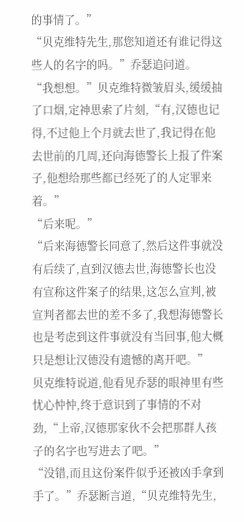的事情了。”
“贝克维特先生,那您知道还有谁记得这些人的名字的吗。”乔瑟追问道。
“我想想。”贝克维特微皱眉头,缓缓抽了口烟,定神思索了片刻,“有,汉德也记得,不过他上个月就去世了,我记得在他去世前的几周,还向海德警长上报了件案子,他想给那些都已经死了的人定罪来着。”
“后来呢。”
“后来海德警长同意了,然后这件事就没有后续了,直到汉德去世,海德警长也没有宣称这件案子的结果,这怎么宣判,被宣判者都去世的差不多了,我想海德警长也是考虑到这件事就没有当回事,他大概只是想让汉德没有遗憾的离开吧。”
贝克维特说道,他看见乔瑟的眼神里有些忧心忡忡,终于意识到了事情的不对劲,“上帝,汉德那家伙不会把那群人孩子的名字也写进去了吧。”
“没错,而且这份案件似乎还被凶手拿到手了。”乔瑟断言道,“贝克维特先生,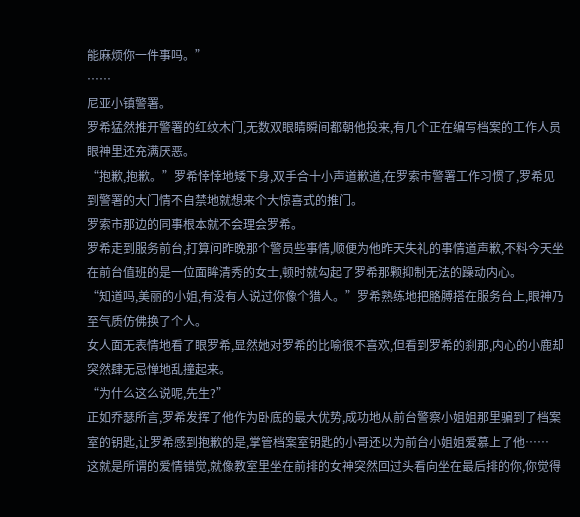能麻烦你一件事吗。”
……
尼亚小镇警署。
罗希猛然推开警署的红纹木门,无数双眼睛瞬间都朝他投来,有几个正在编写档案的工作人员眼神里还充满厌恶。
“抱歉,抱歉。”罗希悻悻地矮下身,双手合十小声道歉道,在罗索市警署工作习惯了,罗希见到警署的大门情不自禁地就想来个大惊喜式的推门。
罗索市那边的同事根本就不会理会罗希。
罗希走到服务前台,打算问昨晚那个警员些事情,顺便为他昨天失礼的事情道声歉,不料今天坐在前台值班的是一位面眸清秀的女士,顿时就勾起了罗希那颗抑制无法的躁动内心。
“知道吗,美丽的小姐,有没有人说过你像个猎人。”罗希熟练地把胳膊搭在服务台上,眼神乃至气质仿佛换了个人。
女人面无表情地看了眼罗希,显然她对罗希的比喻很不喜欢,但看到罗希的刹那,内心的小鹿却突然肆无忌惮地乱撞起来。
“为什么这么说呢,先生?”
正如乔瑟所言,罗希发挥了他作为卧底的最大优势,成功地从前台警察小姐姐那里骗到了档案室的钥匙,让罗希感到抱歉的是,掌管档案室钥匙的小哥还以为前台小姐姐爱慕上了他……
这就是所谓的爱情错觉,就像教室里坐在前排的女神突然回过头看向坐在最后排的你,你觉得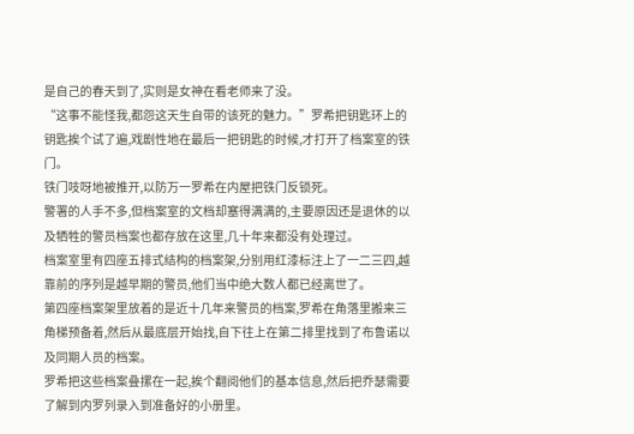是自己的春天到了,实则是女神在看老师来了没。
“这事不能怪我,都怨这天生自带的该死的魅力。”罗希把钥匙环上的钥匙挨个试了遍,戏剧性地在最后一把钥匙的时候,才打开了档案室的铁门。
铁门吱呀地被推开,以防万一罗希在内屋把铁门反锁死。
警署的人手不多,但档案室的文档却塞得满满的,主要原因还是退休的以及牺牲的警员档案也都存放在这里,几十年来都没有处理过。
档案室里有四座五排式结构的档案架,分别用红漆标注上了一二三四,越靠前的序列是越早期的警员,他们当中绝大数人都已经离世了。
第四座档案架里放着的是近十几年来警员的档案,罗希在角落里搬来三角梯预备着,然后从最底层开始找,自下往上在第二排里找到了布鲁诺以及同期人员的档案。
罗希把这些档案叠摞在一起,挨个翻阅他们的基本信息,然后把乔瑟需要了解到内罗列录入到准备好的小册里。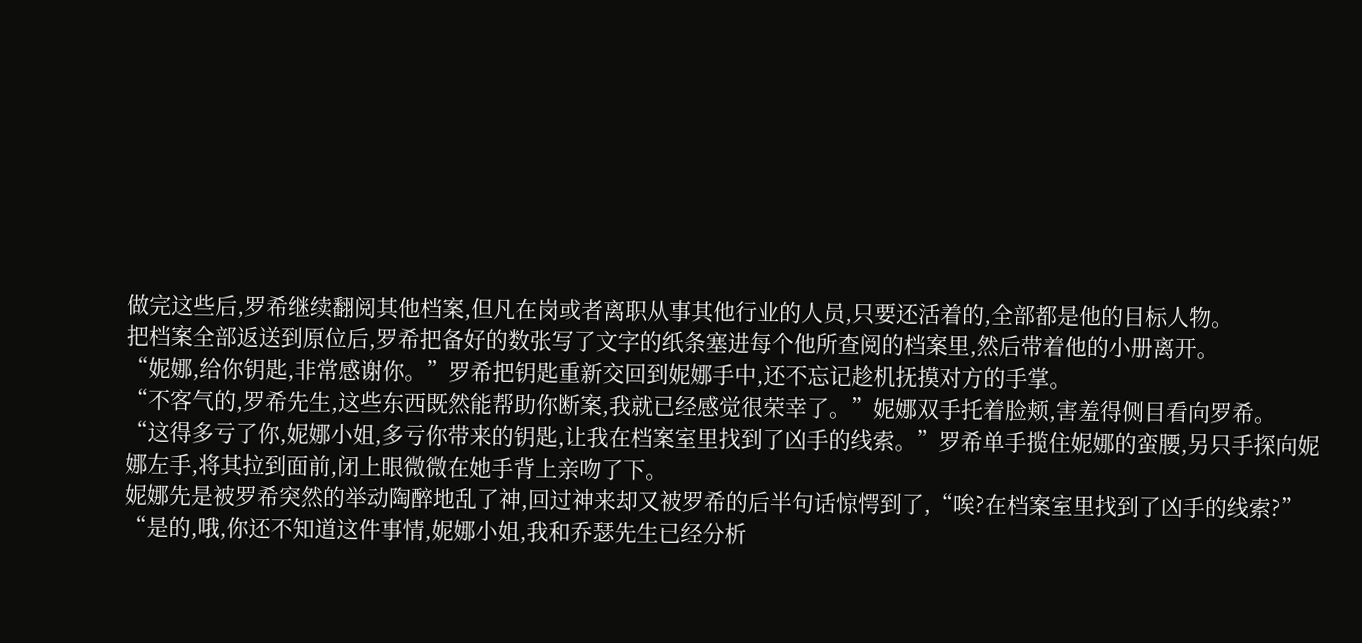做完这些后,罗希继续翻阅其他档案,但凡在岗或者离职从事其他行业的人员,只要还活着的,全部都是他的目标人物。
把档案全部返送到原位后,罗希把备好的数张写了文字的纸条塞进每个他所查阅的档案里,然后带着他的小册离开。
“妮娜,给你钥匙,非常感谢你。”罗希把钥匙重新交回到妮娜手中,还不忘记趁机抚摸对方的手掌。
“不客气的,罗希先生,这些东西既然能帮助你断案,我就已经感觉很荣幸了。”妮娜双手托着脸颊,害羞得侧目看向罗希。
“这得多亏了你,妮娜小姐,多亏你带来的钥匙,让我在档案室里找到了凶手的线索。”罗希单手揽住妮娜的蛮腰,另只手探向妮娜左手,将其拉到面前,闭上眼微微在她手背上亲吻了下。
妮娜先是被罗希突然的举动陶醉地乱了神,回过神来却又被罗希的后半句话惊愕到了,“唉?在档案室里找到了凶手的线索?”
“是的,哦,你还不知道这件事情,妮娜小姐,我和乔瑟先生已经分析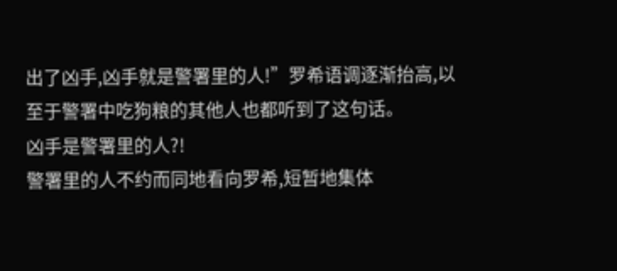出了凶手,凶手就是警署里的人!”罗希语调逐渐抬高,以至于警署中吃狗粮的其他人也都听到了这句话。
凶手是警署里的人?!
警署里的人不约而同地看向罗希,短暂地集体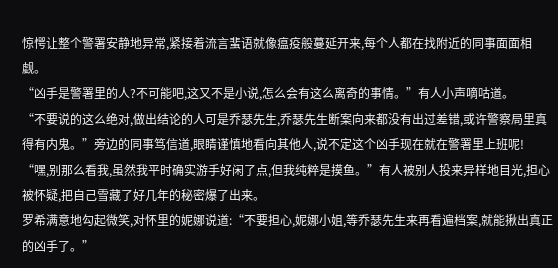惊愕让整个警署安静地异常,紧接着流言蜚语就像瘟疫般蔓延开来,每个人都在找附近的同事面面相觑。
“凶手是警署里的人?不可能吧,这又不是小说,怎么会有这么离奇的事情。”有人小声嘀咕道。
“不要说的这么绝对,做出结论的人可是乔瑟先生,乔瑟先生断案向来都没有出过差错,或许警察局里真得有内鬼。”旁边的同事笃信道,眼睛谨慎地看向其他人,说不定这个凶手现在就在警署里上班呢!
“嘿,别那么看我,虽然我平时确实游手好闲了点,但我纯粹是摸鱼。”有人被别人投来异样地目光,担心被怀疑,把自己雪藏了好几年的秘密爆了出来。
罗希满意地勾起微笑,对怀里的妮娜说道:“不要担心,妮娜小姐,等乔瑟先生来再看遍档案,就能揪出真正的凶手了。”